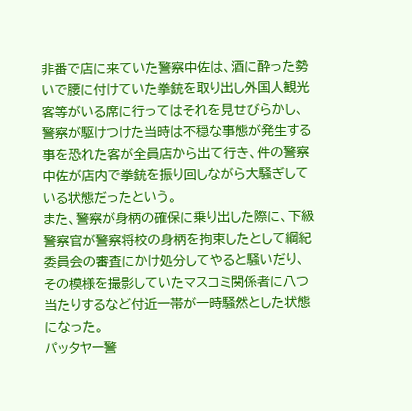非番で店に来ていた警察中佐は、酒に酔った勢いで腰に付けていた拳銃を取り出し外国人観光客等がいる席に行ってはそれを見せびらかし、警察が駆けつけた当時は不穏な事態が発生する事を恐れた客が全員店から出て行き、件の警察中佐が店内で拳銃を振り回しながら大騒ぎしている状態だったという。
また、警察が身柄の確保に乗り出した際に、下級警察官が警察将校の身柄を拘束したとして綱紀委員会の審査にかけ処分してやると騒いだり、その模様を撮影していたマスコミ関係者に八つ当たりするなど付近一帯が一時騒然とした状態になった。
パッタヤー警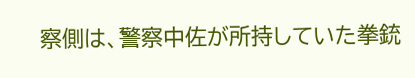察側は、警察中佐が所持していた拳銃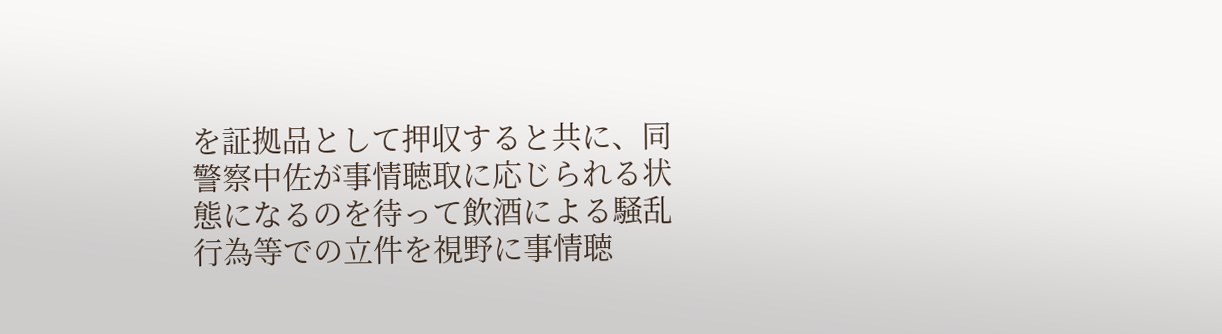を証拠品として押収すると共に、同警察中佐が事情聴取に応じられる状態になるのを待って飲酒による騒乱行為等での立件を視野に事情聴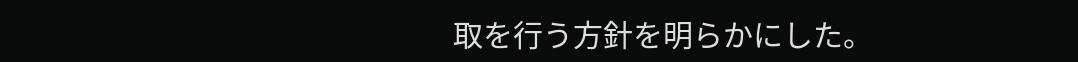取を行う方針を明らかにした。